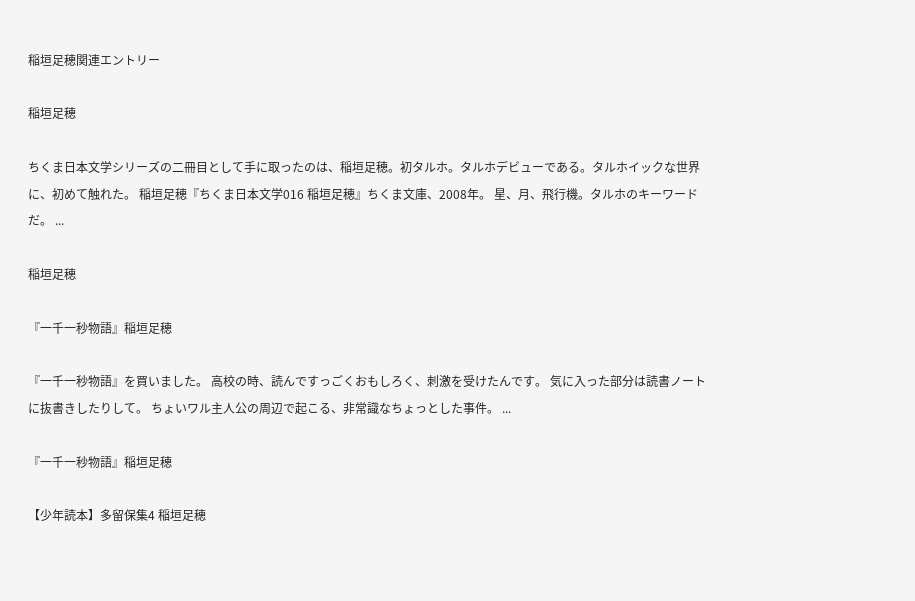稲垣足穂関連エントリー

稲垣足穂

ちくま日本文学シリーズの二冊目として手に取ったのは、稲垣足穂。初タルホ。タルホデビューである。タルホイックな世界に、初めて触れた。 稲垣足穂『ちくま日本文学016 稲垣足穂』ちくま文庫、2008年。 星、月、飛行機。タルホのキーワードだ。 ...

稲垣足穂

『一千一秒物語』稲垣足穂

『一千一秒物語』を買いました。 高校の時、読んですっごくおもしろく、刺激を受けたんです。 気に入った部分は読書ノートに抜書きしたりして。 ちょいワル主人公の周辺で起こる、非常識なちょっとした事件。 ...

『一千一秒物語』稲垣足穂

【少年読本】多留保集4 稲垣足穂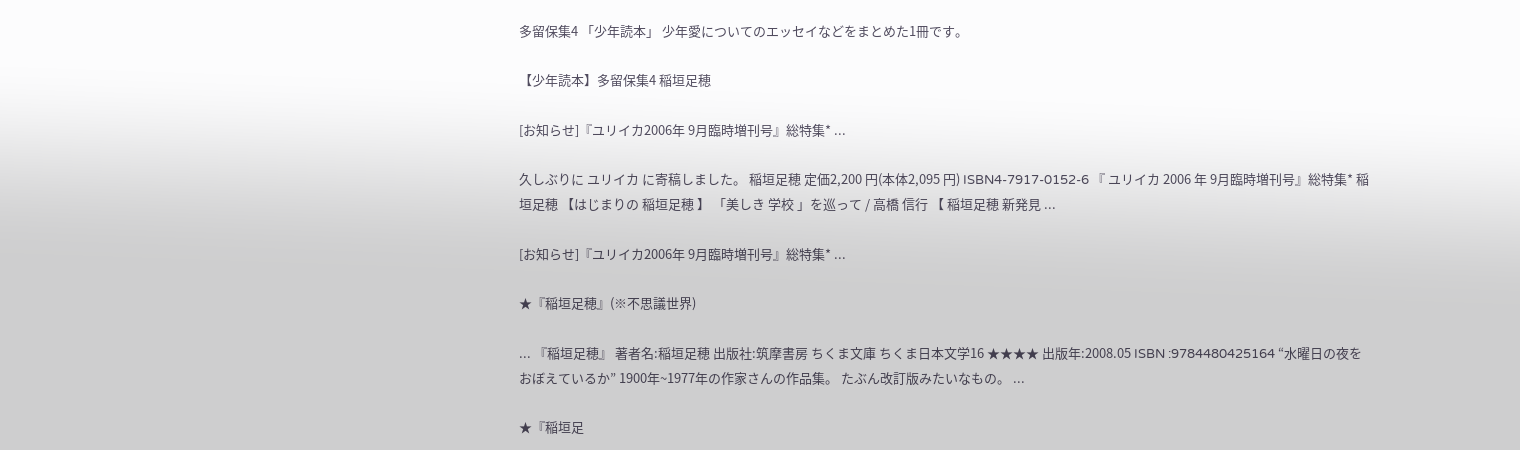多留保集4 「少年読本」 少年愛についてのエッセイなどをまとめた1冊です。

【少年読本】多留保集4 稲垣足穂

[お知らせ]『ユリイカ2006年 9月臨時増刊号』総特集* ...

久しぶりに ユリイカ に寄稿しました。 稲垣足穂 定価2,200 円(本体2,095 円) ISBN4-7917-0152-6 『 ユリイカ 2006 年 9月臨時増刊号』総特集* 稲垣足穂 【はじまりの 稲垣足穂 】 「美しき 学校 」を巡って / 高橋 信行 【 稲垣足穂 新発見 ...

[お知らせ]『ユリイカ2006年 9月臨時増刊号』総特集* ...

★『稲垣足穂』(※不思議世界)

... 『稲垣足穂』 著者名:稲垣足穂 出版社:筑摩書房 ちくま文庫 ちくま日本文学16 ★★★★ 出版年:2008.05 ISBN :9784480425164 “水曜日の夜をおぼえているか” 1900年~1977年の作家さんの作品集。 たぶん改訂版みたいなもの。 ...

★『稲垣足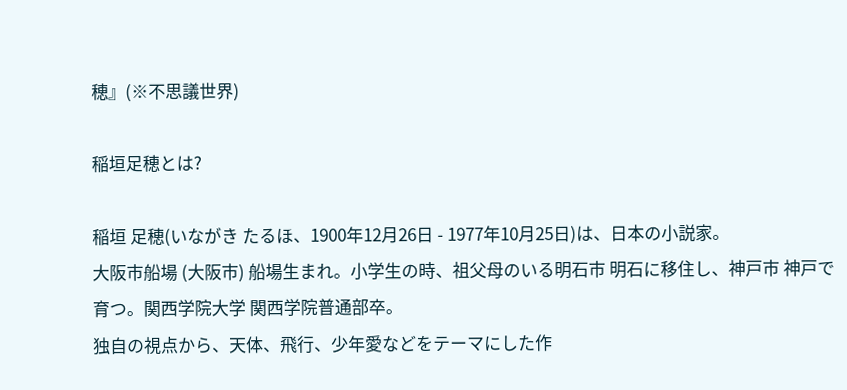穂』(※不思議世界)

稲垣足穂とは?

稲垣 足穂(いながき たるほ、1900年12月26日 - 1977年10月25日)は、日本の小説家。
大阪市船場 (大阪市) 船場生まれ。小学生の時、祖父母のいる明石市 明石に移住し、神戸市 神戸で育つ。関西学院大学 関西学院普通部卒。
独自の視点から、天体、飛行、少年愛などをテーマにした作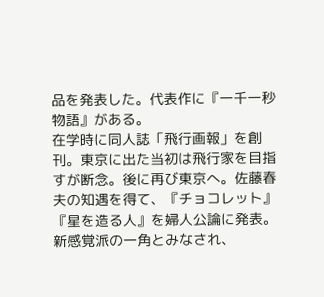品を発表した。代表作に『一千一秒物語』がある。
在学時に同人誌「飛行画報」を創刊。東京に出た当初は飛行家を目指すが断念。後に再び東京へ。佐藤春夫の知遇を得て、『チョコレット』『星を造る人』を婦人公論に発表。
新感覚派の一角とみなされ、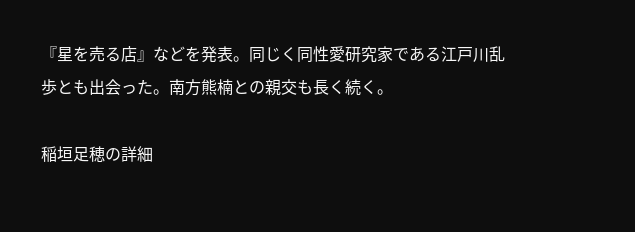『星を売る店』などを発表。同じく同性愛研究家である江戸川乱歩とも出会った。南方熊楠との親交も長く続く。

稲垣足穂の詳細